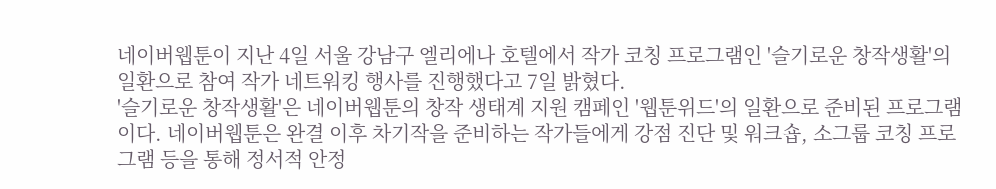네이버웹툰이 지난 4일 서울 강남구 엘리에나 호텔에서 작가 코칭 프로그램인 '슬기로운 창작생활'의 일환으로 참여 작가 네트워킹 행사를 진행했다고 7일 밝혔다.
'슬기로운 창작생활'은 네이버웹툰의 창작 생태계 지원 캠페인 '웹툰위드'의 일환으로 준비된 프로그램이다. 네이버웹툰은 완결 이후 차기작을 준비하는 작가들에게 강점 진단 및 워크숍, 소그룹 코칭 프로그램 등을 통해 정서적 안정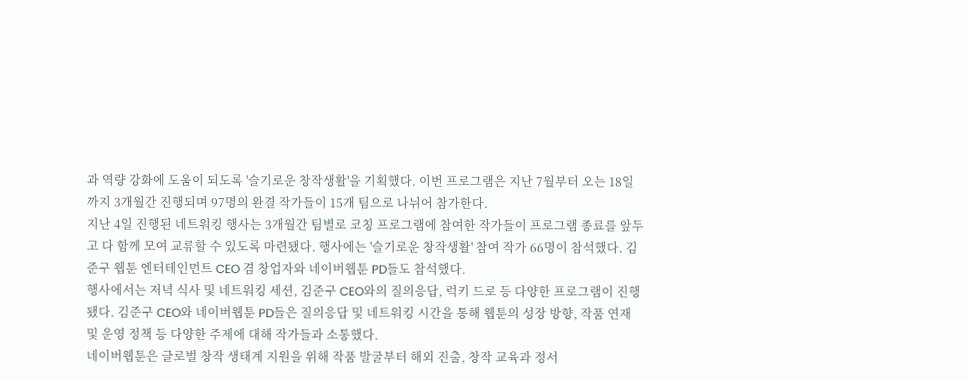과 역량 강화에 도움이 되도록 '슬기로운 창작생활'을 기획했다. 이번 프로그램은 지난 7월부터 오는 18일까지 3개월간 진행되며 97명의 완결 작가들이 15개 팀으로 나뉘어 참가한다.
지난 4일 진행된 네트워킹 행사는 3개월간 팀별로 코칭 프로그램에 참여한 작가들이 프로그램 종료를 앞두고 다 함께 모여 교류할 수 있도록 마련됐다. 행사에는 '슬기로운 창작생활' 참여 작가 66명이 참석했다. 김준구 웹툰 엔터테인먼트 CEO 겸 창업자와 네이버웹툰 PD들도 참석했다.
행사에서는 저녁 식사 및 네트워킹 세션, 김준구 CEO와의 질의응답, 럭키 드로 등 다양한 프로그램이 진행됐다. 김준구 CEO와 네이버웹툰 PD들은 질의응답 및 네트워킹 시간을 통해 웹툰의 성장 방향, 작품 연재 및 운영 정책 등 다양한 주제에 대해 작가들과 소통했다.
네이버웹툰은 글로벌 창작 생태계 지원을 위해 작품 발굴부터 해외 진출, 창작 교육과 정서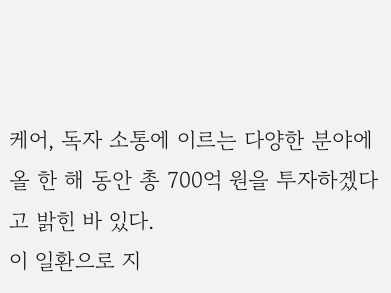케어, 독자 소통에 이르는 다양한 분야에 올 한 해 동안 총 700억 원을 투자하겠다고 밝힌 바 있다.
이 일환으로 지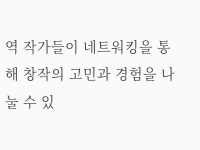역 작가들이 네트워킹을 통해 창작의 고민과 경험을 나눌 수 있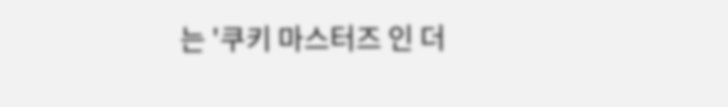는 '쿠키 마스터즈 인 더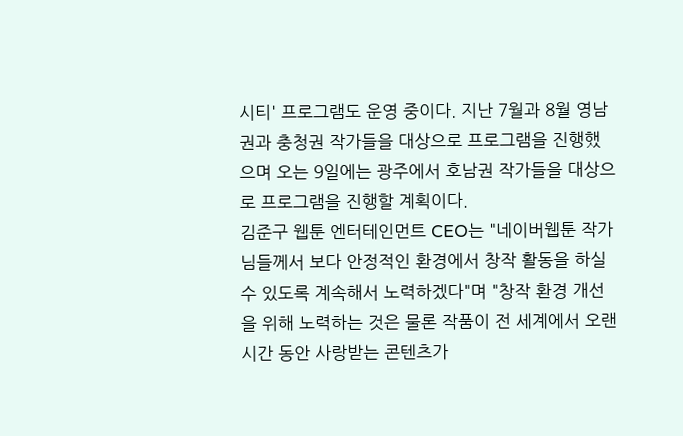시티' 프로그램도 운영 중이다. 지난 7월과 8월 영남권과 충청권 작가들을 대상으로 프로그램을 진행했으며 오는 9일에는 광주에서 호남권 작가들을 대상으로 프로그램을 진행할 계획이다.
김준구 웹툰 엔터테인먼트 CEO는 "네이버웹툰 작가님들께서 보다 안정적인 환경에서 창작 활동을 하실 수 있도록 계속해서 노력하겠다"며 "창작 환경 개선을 위해 노력하는 것은 물론 작품이 전 세계에서 오랜 시간 동안 사랑받는 콘텐츠가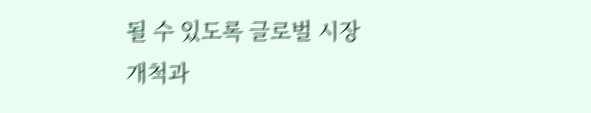될 수 있도록 글로벌 시장 개척과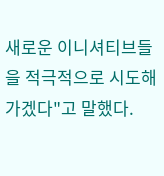새로운 이니셔티브들을 적극적으로 시도해 가겠다"고 말했다.